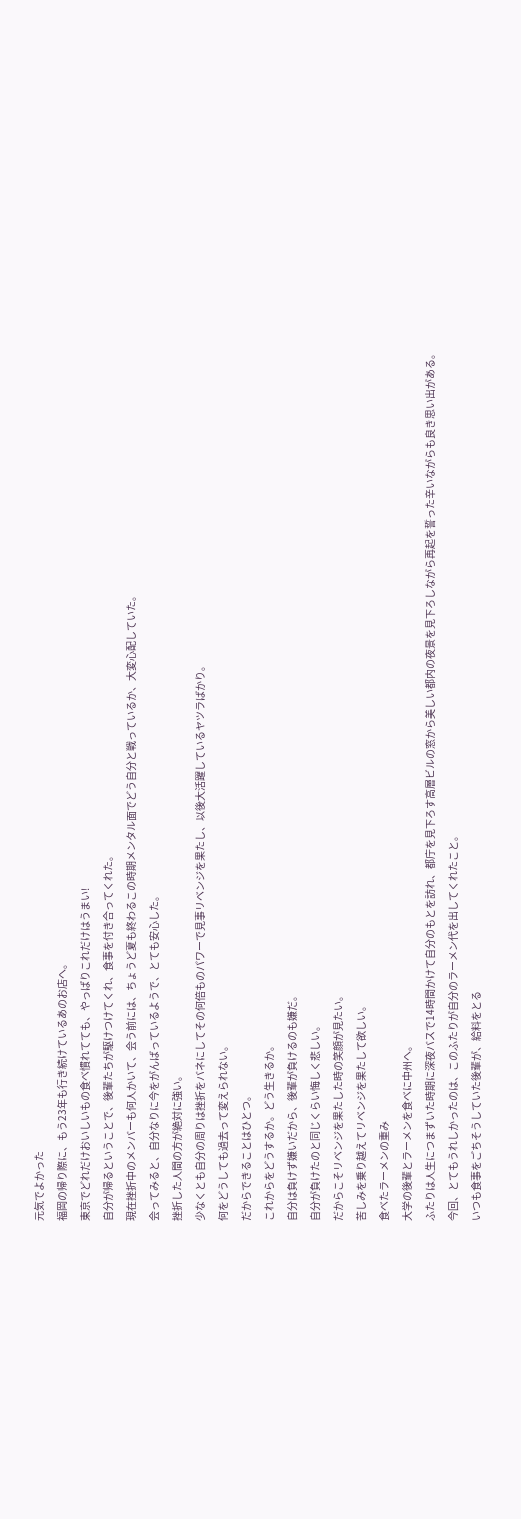元気でよかった
福岡の帰り際に、もう23年も行き続けているあのお店へ。
東京でどれだけおいしいもの食べ慣れてても、やっぱりこれだけはうまい!
自分が帰るということで、後輩たちが駆けつけてくれ、食事を付き合ってくれた。
現在挫折中のメンバーも何人かいて、会う前には、ちょうど夏も終わるこの時期メンタル面でどう自分と戦っているか、大変心配していた。
会ってみると、自分なりに今をがんばっているようで、とても安心した。
挫折した人間の方が絶対に強い。
少なくとも自分の周りは挫折をバネにしてその何倍ものパワーで見事リベンジを果たし、以後大活躍しているヤツラばかり。
何をどうしても過去って変えられない。
だからできることはひとつ。
これからをどうするか。どう生きるか。
自分は負けず嫌いだから、後輩が負けるのも嫌だ。
自分が負けたのと同じくらい悔しく悲しい。
だからこそリベンジを果たした時の笑顔が見たい。
苦しみを乗り越えてリベンジを果たして欲しい。
食べたラーメンの重み
大学の後輩とラーメンを食べに中州へ。
ふたりは人生につまずいた時期に深夜バスで14時間かけて自分のもとを訪れ、都庁を見下ろす高層ビルの窓から美しい都内の夜景を見下ろしながら再起を誓った辛いながらも良き思い出がある。
今回、とてもうれしかったのは、このふたりが自分のラーメン代を出してくれたこと。
いつも食事をごちそうしていた後輩が、給料をとる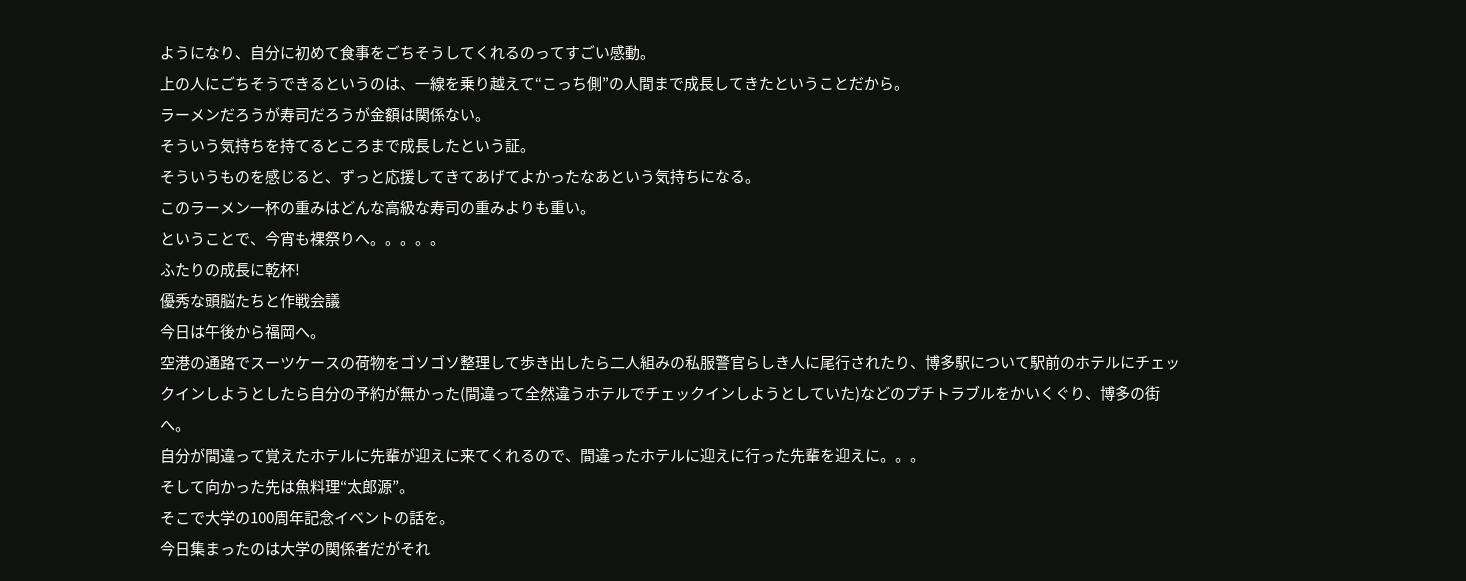ようになり、自分に初めて食事をごちそうしてくれるのってすごい感動。
上の人にごちそうできるというのは、一線を乗り越えて“こっち側”の人間まで成長してきたということだから。
ラーメンだろうが寿司だろうが金額は関係ない。
そういう気持ちを持てるところまで成長したという証。
そういうものを感じると、ずっと応援してきてあげてよかったなあという気持ちになる。
このラーメン一杯の重みはどんな高級な寿司の重みよりも重い。
ということで、今宵も裸祭りへ。。。。。
ふたりの成長に乾杯!
優秀な頭脳たちと作戦会議
今日は午後から福岡へ。
空港の通路でスーツケースの荷物をゴソゴソ整理して歩き出したら二人組みの私服警官らしき人に尾行されたり、博多駅について駅前のホテルにチェックインしようとしたら自分の予約が無かった(間違って全然違うホテルでチェックインしようとしていた)などのプチトラブルをかいくぐり、博多の街へ。
自分が間違って覚えたホテルに先輩が迎えに来てくれるので、間違ったホテルに迎えに行った先輩を迎えに。。。
そして向かった先は魚料理“太郎源”。
そこで大学の100周年記念イベントの話を。
今日集まったのは大学の関係者だがそれ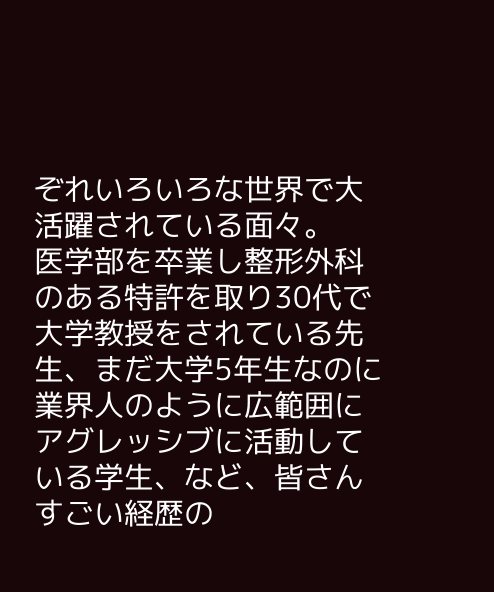ぞれいろいろな世界で大活躍されている面々。
医学部を卒業し整形外科のある特許を取り30代で大学教授をされている先生、まだ大学5年生なのに業界人のように広範囲にアグレッシブに活動している学生、など、皆さんすごい経歴の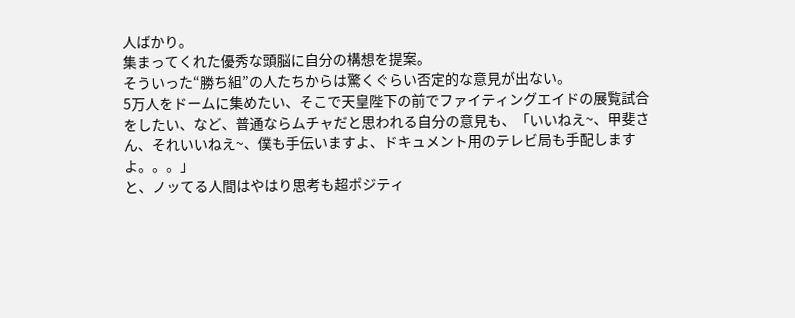人ばかり。
集まってくれた優秀な頭脳に自分の構想を提案。
そういった“勝ち組”の人たちからは驚くぐらい否定的な意見が出ない。
5万人をドームに集めたい、そこで天皇陛下の前でファイティングエイドの展覧試合をしたい、など、普通ならムチャだと思われる自分の意見も、「いいねえ~、甲斐さん、それいいねえ~、僕も手伝いますよ、ドキュメント用のテレビ局も手配しますよ。。。」
と、ノッてる人間はやはり思考も超ポジティ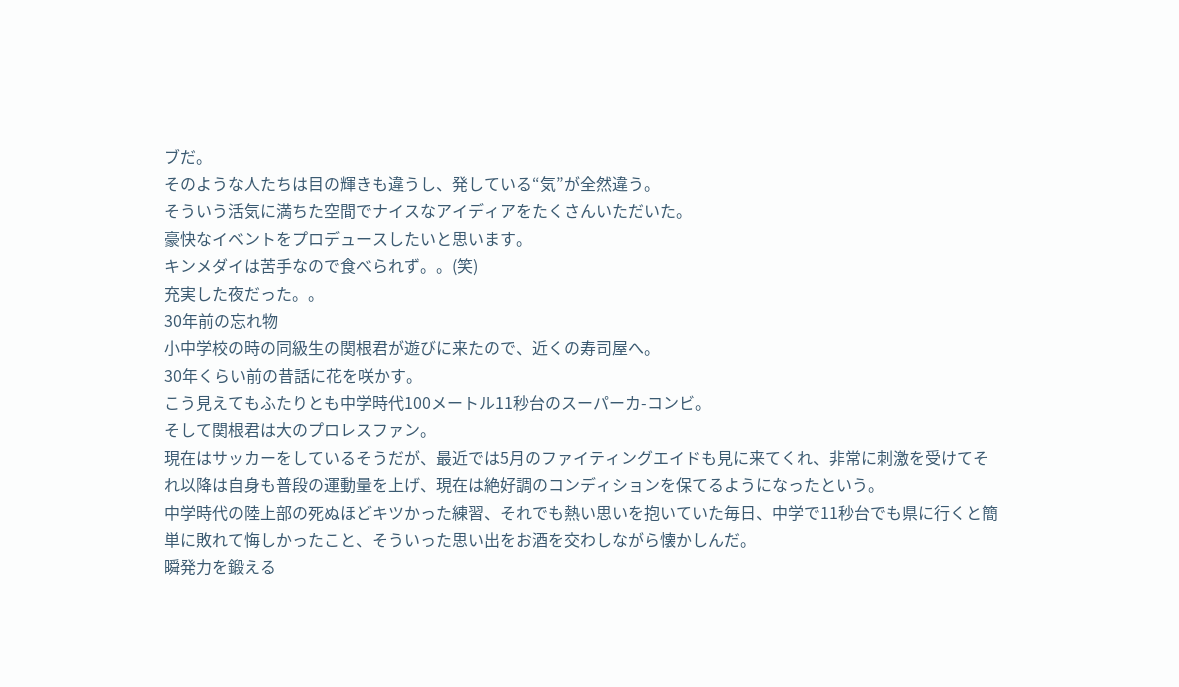ブだ。
そのような人たちは目の輝きも違うし、発している“気”が全然違う。
そういう活気に満ちた空間でナイスなアイディアをたくさんいただいた。
豪快なイベントをプロデュースしたいと思います。
キンメダイは苦手なので食べられず。。(笑)
充実した夜だった。。
30年前の忘れ物
小中学校の時の同級生の関根君が遊びに来たので、近くの寿司屋へ。
30年くらい前の昔話に花を咲かす。
こう見えてもふたりとも中学時代100メートル11秒台のスーパーカ-コンビ。
そして関根君は大のプロレスファン。
現在はサッカーをしているそうだが、最近では5月のファイティングエイドも見に来てくれ、非常に刺激を受けてそれ以降は自身も普段の運動量を上げ、現在は絶好調のコンディションを保てるようになったという。
中学時代の陸上部の死ぬほどキツかった練習、それでも熱い思いを抱いていた毎日、中学で11秒台でも県に行くと簡単に敗れて悔しかったこと、そういった思い出をお酒を交わしながら懐かしんだ。
瞬発力を鍛える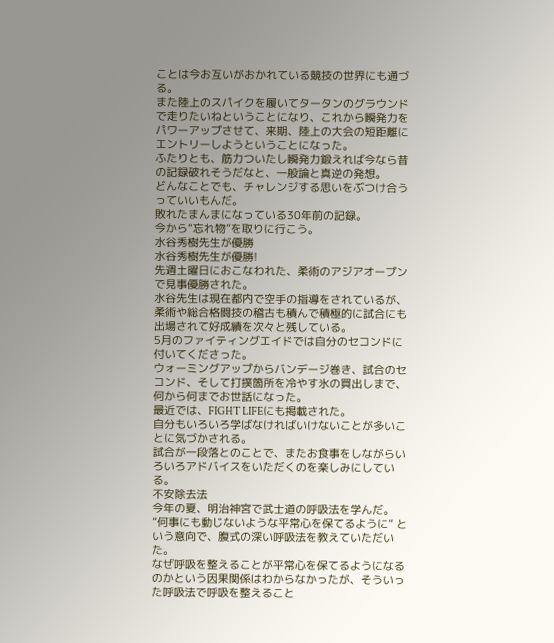ことは今お互いがおかれている競技の世界にも通づる。
また陸上のスパイクを履いてタータンのグラウンドで走りたいねということになり、これから瞬発力をパワーアップさせて、来期、陸上の大会の短距離にエントリーしようということになった。
ふたりとも、筋力ついたし瞬発力鍛えれば今なら昔の記録破れそうだなと、一般論と真逆の発想。
どんなことでも、チャレンジする思いをぶつけ合うっていいもんだ。
敗れたまんまになっている30年前の記録。
今から“忘れ物”を取りに行こう。
水谷秀樹先生が優勝
水谷秀樹先生が優勝!
先週土曜日におこなわれた、柔術のアジアオープンで見事優勝された。
水谷先生は現在都内で空手の指導をされているが、柔術や総合格闘技の稽古も積んで積極的に試合にも出場されて好成績を次々と残している。
5月のファイティングエイドでは自分のセコンドに付いてくださった。
ウォーミングアップからバンデージ巻き、試合のセコンド、そして打撲箇所を冷やす氷の買出しまで、何から何までお世話になった。
最近では、FIGHT LIFEにも掲載された。
自分もいろいろ学ばなければいけないことが多いことに気づかされる。
試合が一段落とのことで、またお食事をしながらいろいろアドバイスをいただくのを楽しみにしている。
不安除去法
今年の夏、明治神宮で武士道の呼吸法を学んだ。
“何事にも動じないような平常心を保てるように” という意向で、腹式の深い呼吸法を教えていただいた。
なぜ呼吸を整えることが平常心を保てるようになるのかという因果関係はわからなかったが、そういった呼吸法で呼吸を整えること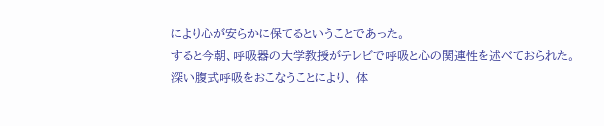により心が安らかに保てるということであった。
すると今朝、呼吸器の大学教授がテレビで呼吸と心の関連性を述べておられた。
深い腹式呼吸をおこなうことにより、 体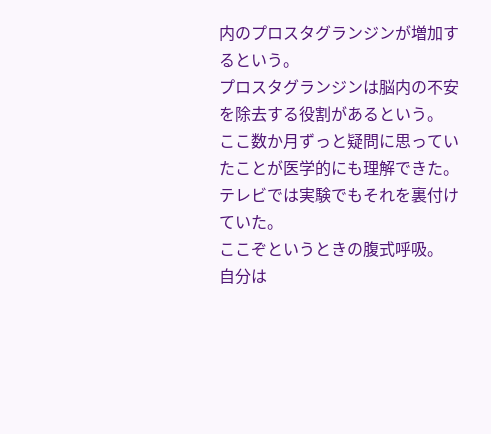内のプロスタグランジンが増加するという。
プロスタグランジンは脳内の不安を除去する役割があるという。
ここ数か月ずっと疑問に思っていたことが医学的にも理解できた。
テレビでは実験でもそれを裏付けていた。
ここぞというときの腹式呼吸。
自分は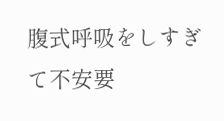腹式呼吸をしすぎて不安要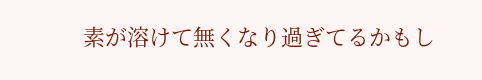素が溶けて無くなり過ぎてるかもし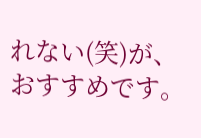れない(笑)が、おすすめです。